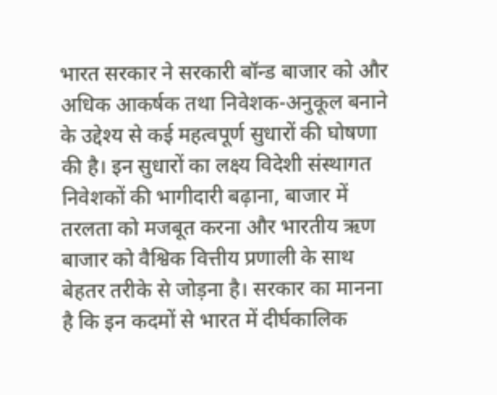भारत सरकार ने सरकारी बॉन्ड बाजार को और अधिक आकर्षक तथा निवेशक-अनुकूल बनाने के उद्देश्य से कई महत्वपूर्ण सुधारों की घोषणा की है। इन सुधारों का लक्ष्य विदेशी संस्थागत निवेशकों की भागीदारी बढ़ाना, बाजार में तरलता को मजबूत करना और भारतीय ऋण बाजार को वैश्विक वित्तीय प्रणाली के साथ बेहतर तरीके से जोड़ना है। सरकार का मानना है कि इन कदमों से भारत में दीर्घकालिक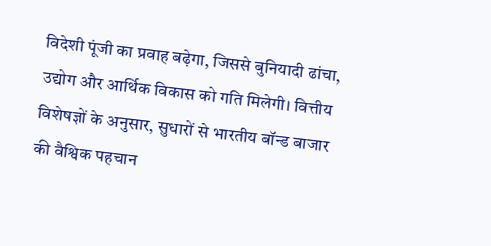विदेशी पूंजी का प्रवाह बढ़ेगा, जिससे बुनियादी ढांचा, उद्योग और आर्थिक विकास को गति मिलेगी। वित्तीय विशेषज्ञों के अनुसार, सुधारों से भारतीय बॉन्ड बाजार की वैश्विक पहचान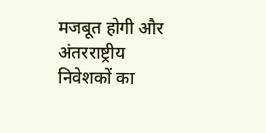मजबूत होगी और अंतरराष्ट्रीय निवेशकों का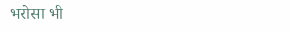भरोसा भी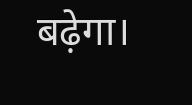बढ़ेगा।